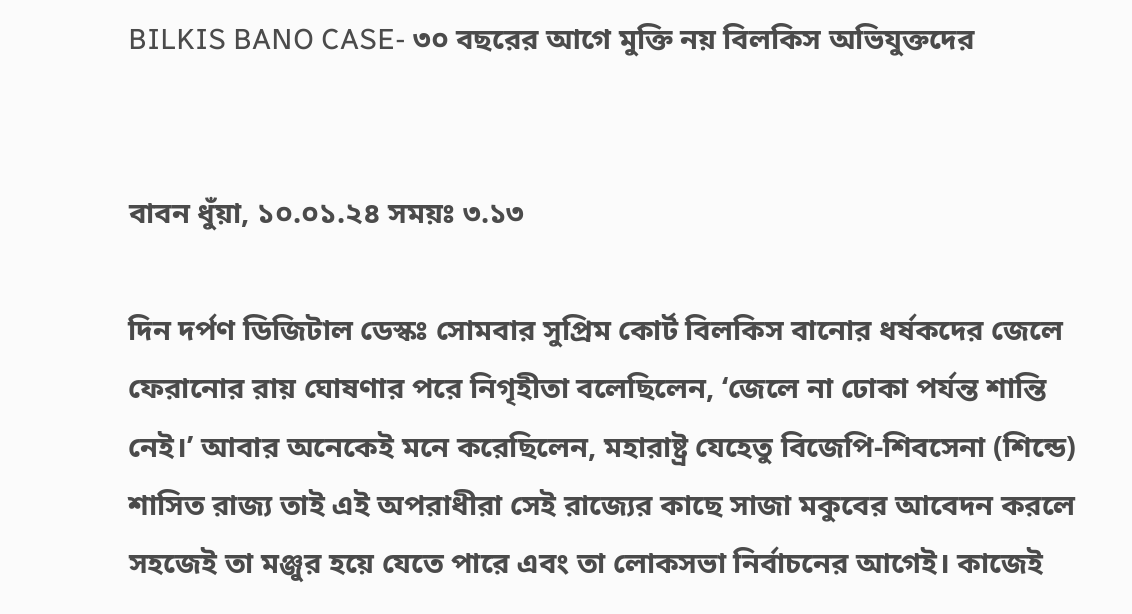BILKIS BANO CASE- ৩০ বছরের আগে মুক্তি নয় বিলকিস অভিযুক্তদের


বাবন ধুঁয়া, ১০.০১.২৪ সময়ঃ ৩.১৩

দিন দর্পণ ডিজিটাল ডেস্কঃ সোমবার সুপ্রিম কোর্ট বিলকিস বানোর ধর্ষকদের জেলে ফেরানোর রায় ঘোষণার পরে নিগৃহীতা বলেছিলেন, ‘জেলে না ঢোকা পর্যন্ত শান্তি নেই।’ আবার অনেকেই মনে করেছিলেন, মহারাষ্ট্র যেহেতু বিজেপি-শিবসেনা (শিন্ডে) শাসিত রাজ্য তাই এই অপরাধীরা সেই রাজ্যের কাছে সাজা মকুবের আবেদন করলে সহজেই তা মঞ্জুর হয়ে যেতে পারে এবং তা লোকসভা নির্বাচনের আগেই। কাজেই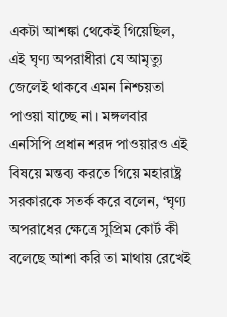একটা আশঙ্কা থেকেই গিয়েছিল, এই ঘৃণ্য অপরাধীরা যে আমৃত্যু জেলেই থাকবে এমন নিশ্চয়তা পাওয়া যাচ্ছে না। মঙ্গলবার এনসিপি প্রধান শরদ পাওয়ারও এই বিষয়ে মন্তব্য করতে গিয়ে মহারাষ্ট্র সরকারকে সতর্ক করে বলেন, ‘ঘৃণ্য অপরাধের ক্ষেত্রে সুপ্রিম কোর্ট কী বলেছে আশা করি তা মাথায় রেখেই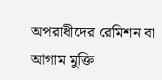অপরাধীদের রেমিশন বা আগাম মুক্তি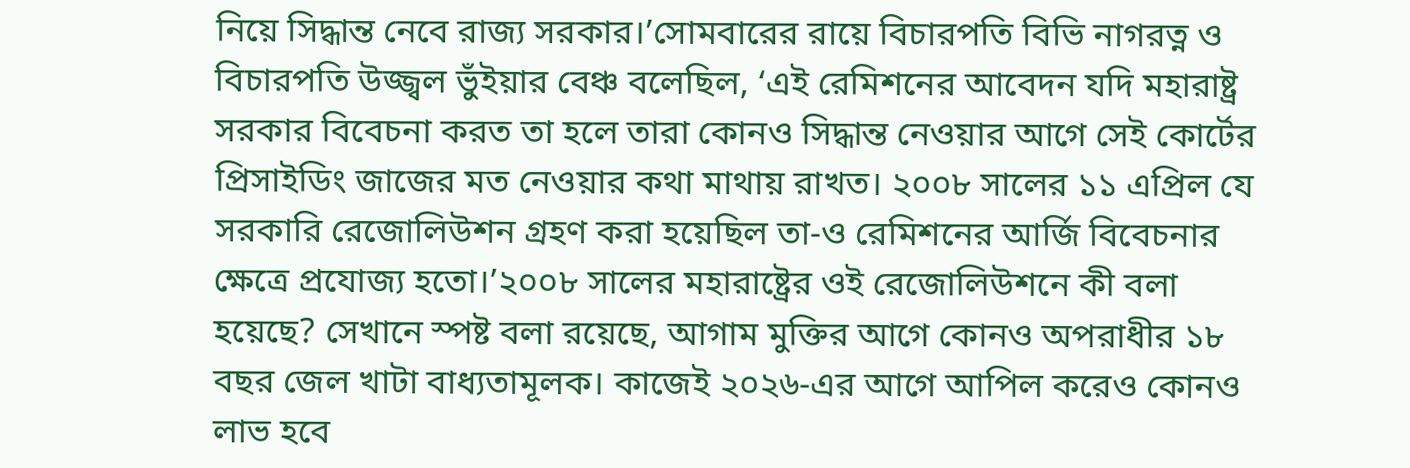নিয়ে সিদ্ধান্ত নেবে রাজ্য সরকার।’সোমবারের রায়ে বিচারপতি বিভি নাগরত্ন ও বিচারপতি উজ্জ্বল ভুঁইয়ার বেঞ্চ বলেছিল, ‘এই রেমিশনের আবেদন যদি মহারাষ্ট্র সরকার বিবেচনা করত তা হলে তারা কোনও সিদ্ধান্ত নেওয়ার আগে সেই কোর্টের প্রিসাইডিং জাজের মত নেওয়ার কথা মাথায় রাখত। ২০০৮ সালের ১১ এপ্রিল যে সরকারি রেজোলিউশন গ্রহণ করা হয়েছিল তা-ও রেমিশনের আর্জি বিবেচনার ক্ষেত্রে প্রযোজ্য হতো।’২০০৮ সালের মহারাষ্ট্রের ওই রেজোলিউশনে কী বলা হয়েছে? সেখানে স্পষ্ট বলা রয়েছে, আগাম মুক্তির আগে কোনও অপরাধীর ১৮ বছর জেল খাটা বাধ্যতামূলক। কাজেই ২০২৬-এর আগে আপিল করেও কোনও লাভ হবে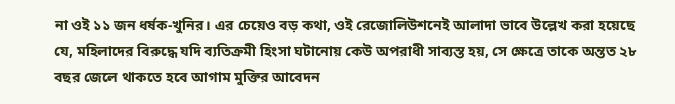না ওই ১১ জন ধর্ষক-খুনির। এর চেয়েও বড় কথা, ওই রেজোলিউশনেই আলাদা ভাবে উল্লেখ করা হয়েছে যে, মহিলাদের বিরুদ্ধে যদি ব্যতিক্রমী হিংসা ঘটানোয় কেউ অপরাধী সাব্যস্ত হয়, সে ক্ষেত্রে তাকে অন্তত ২৮ বছর জেলে থাকতে হবে আগাম মুক্তির আবেদন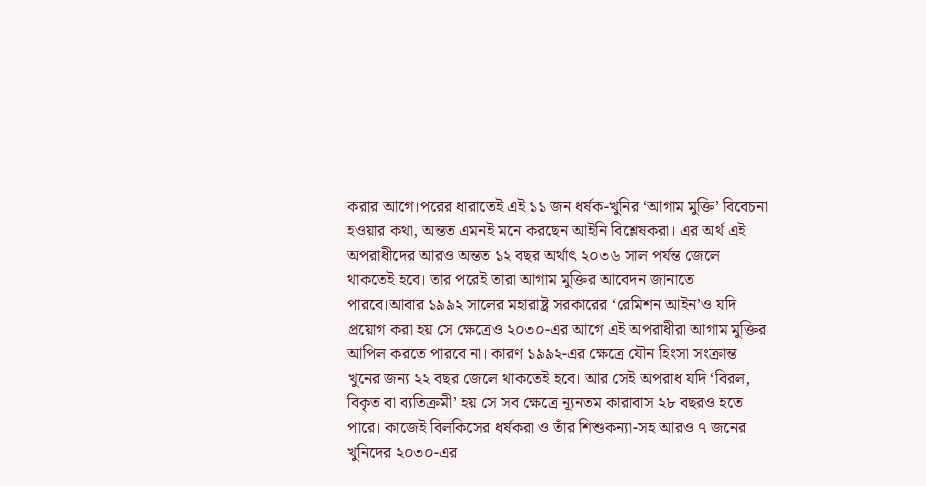করার আগে।পরের ধারাতেই এই ১১ জন ধর্ষক-খুনির ‘আগাম মুক্তি’ বিবেচনা হওয়ার কথা, অন্তত এমনই মনে করছেন আইনি বিশ্লেষকরা। এর অর্থ এই অপরাধীদের আরও অন্তত ১২ বছর অর্থাৎ ২০৩৬ সাল পর্যন্ত জেলে থাকতেই হবে। তার পরেই তারা আগাম মুক্তির আবেদন জানাতে পারবে।আবার ১৯৯২ সালের মহারাষ্ট্র সরকারের ‘রেমিশন আইন’ও যদি প্রয়োগ করা হয় সে ক্ষেত্রেও ২০৩০-এর আগে এই অপরাধীরা আগাম মুক্তির আপিল করতে পারবে না। কারণ ১৯৯২-এর ক্ষেত্রে যৌন হিংসা সংক্রান্ত খুনের জন্য ২২ বছর জেলে থাকতেই হবে। আর সেই অপরাধ যদি ‘বিরল, বিকৃত বা ব্যতিক্রমী’ হয় সে সব ক্ষেত্রে ন্যূনতম কারাবাস ২৮ বছরও হতে পারে। কাজেই বিলকিসের ধর্ষকরা ও তাঁর শিশুকন্যা-সহ আরও ৭ জনের খুনিদের ২০৩০-এর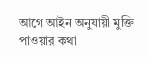আগে আইন অনুযায়ী মুক্তি পাওয়ার কথা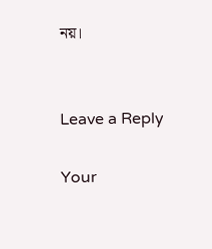নয়।


Leave a Reply

Your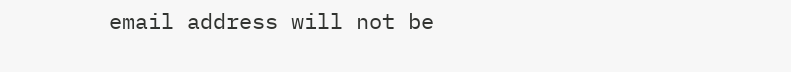email address will not be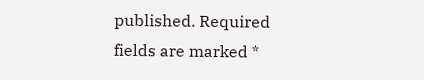published. Required fields are marked *